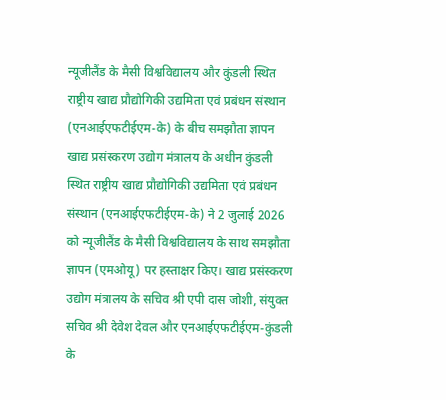न्यूजीलैंड के मैसी विश्वविद्यालय और कुंडली स्थित राष्ट्रीय खाद्य प्रौद्योगिकी उद्यमिता एवं प्रबंधन संस्थान (एनआईएफटीईएम-के) के बीच समझौता ज्ञापन
खाद्य प्रसंस्करण उद्योग मंत्रालय के अधीन कुंडली स्थित राष्ट्रीय खाद्य प्रौद्योगिकी उद्यमिता एवं प्रबंधन संस्थान (एनआईएफटीईएम-के) ने 2 जुलाई 2026 को न्यूजीलैंड के मैसी विश्वविद्यालय के साथ समझौता ज्ञापन (एमओयू) पर हस्ताक्षर किए। खाद्य प्रसंस्करण उद्योग मंत्रालय के सचिव श्री एपी दास जोशी, संयुक्त सचिव श्री देवेश देवल और एनआईएफटीईएम-कुंडली के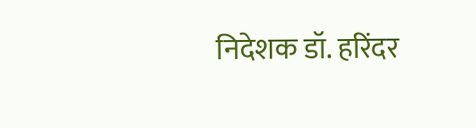निदेशक डॉ. हरिंदर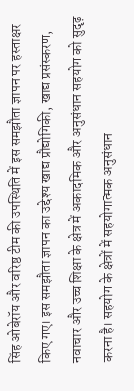सिंह ओबेरॉय और वरिष्ठ टीम की उपस्थिति में इस समझौता ज्ञापन पर हस्ताक्षर किए गए। इस समझौता ज्ञापन का उद्देश्य खाद्य प्रौद्योगिकी, खाद्य प्रसंस्करण, नवाचार और उच्च शिक्षा के क्षेत्र में अकादमिक और अनुसंधान सहयोग को सुदृढ़ करना है। सहयोग के क्षेत्रों में सहयोगात्मक अनुसंधान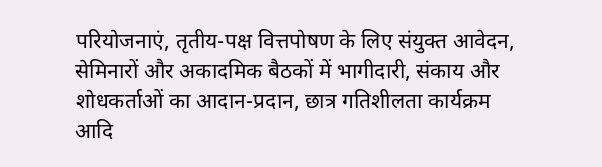परियोजनाएं, तृतीय-पक्ष वित्तपोषण के लिए संयुक्त आवेदन, सेमिनारों और अकादमिक बैठकों में भागीदारी, संकाय और शोधकर्ताओं का आदान-प्रदान, छात्र गतिशीलता कार्यक्रम आदि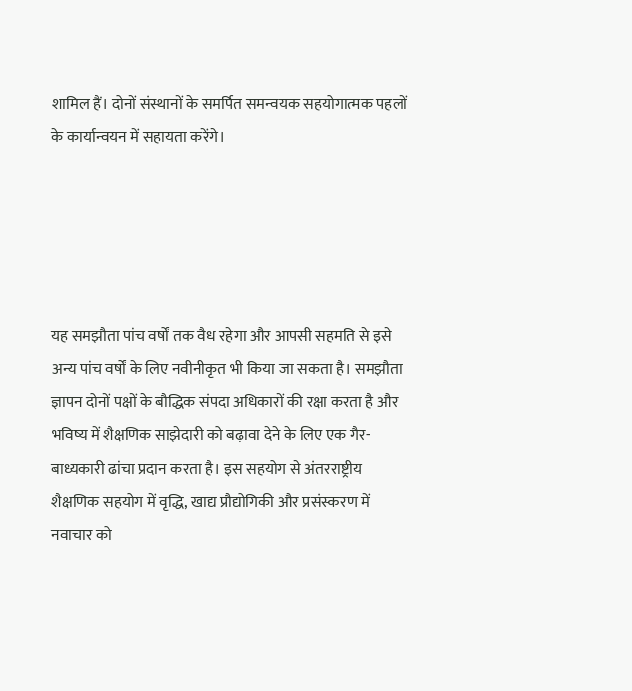शामिल हैं। दोनों संस्थानों के समर्पित समन्वयक सहयोगात्मक पहलों के कार्यान्वयन में सहायता करेंगे।





यह समझौता पांच वर्षों तक वैध रहेगा और आपसी सहमति से इसे अन्य पांच वर्षों के लिए नवीनीकृत भी किया जा सकता है। समझौता ज्ञापन दोनों पक्षों के बौद्धिक संपदा अधिकारों की रक्षा करता है और भविष्य में शैक्षणिक साझेदारी को बढ़ावा देने के लिए एक गैर-बाध्यकारी ढांचा प्रदान करता है। इस सहयोग से अंतरराष्ट्रीय शैक्षणिक सहयोग में वृद्धि, खाद्य प्रौद्योगिकी और प्रसंस्करण में नवाचार को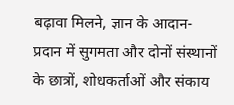बढ़ावा मिलने, ज्ञान के आदान-प्रदान में सुगमता और दोनों संस्थानों के छात्रों, शोधकर्ताओं और संकाय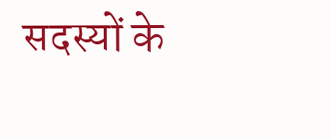सदस्यों के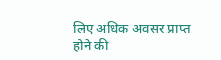लिए अधिक अवसर प्राप्त होने की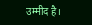उम्मीद है।